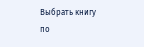Выбрать книгу по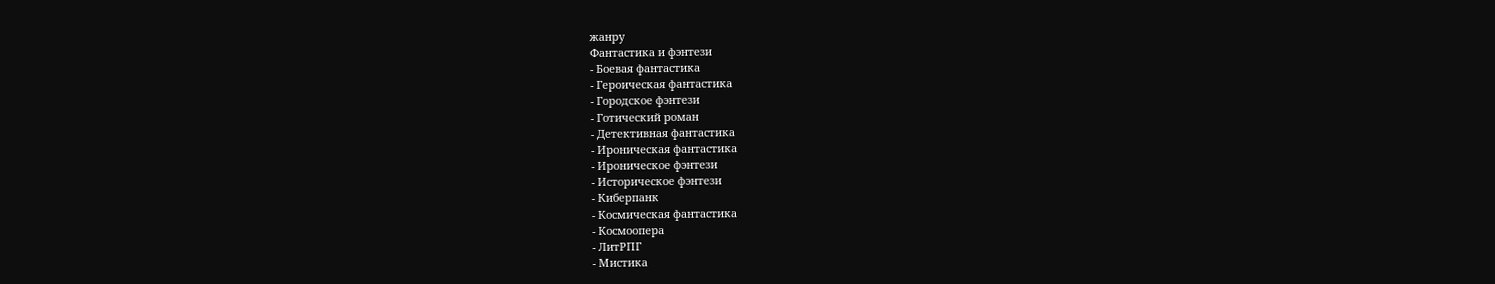жанру
Фантастика и фэнтези
- Боевая фантастика
- Героическая фантастика
- Городское фэнтези
- Готический роман
- Детективная фантастика
- Ироническая фантастика
- Ироническое фэнтези
- Историческое фэнтези
- Киберпанк
- Космическая фантастика
- Космоопера
- ЛитРПГ
- Мистика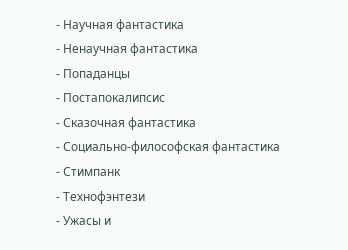- Научная фантастика
- Ненаучная фантастика
- Попаданцы
- Постапокалипсис
- Сказочная фантастика
- Социально-философская фантастика
- Стимпанк
- Технофэнтези
- Ужасы и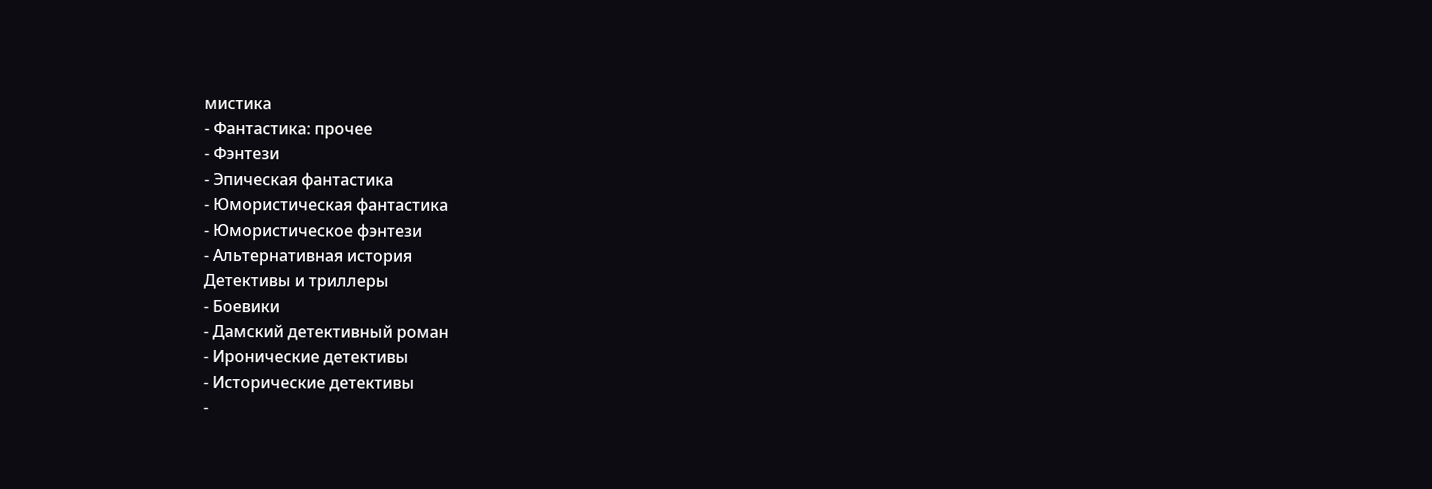мистика
- Фантастика: прочее
- Фэнтези
- Эпическая фантастика
- Юмористическая фантастика
- Юмористическое фэнтези
- Альтернативная история
Детективы и триллеры
- Боевики
- Дамский детективный роман
- Иронические детективы
- Исторические детективы
-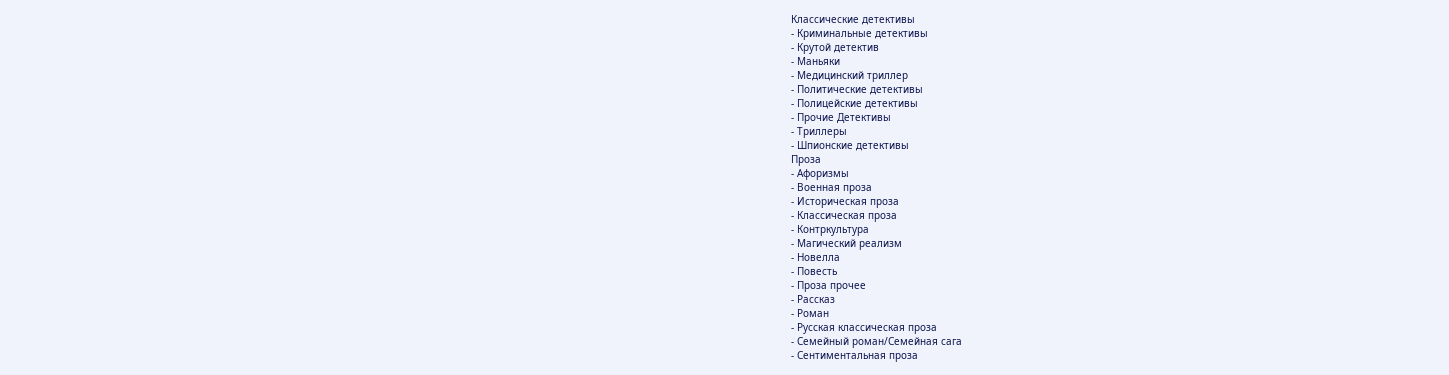Классические детективы
- Криминальные детективы
- Крутой детектив
- Маньяки
- Медицинский триллер
- Политические детективы
- Полицейские детективы
- Прочие Детективы
- Триллеры
- Шпионские детективы
Проза
- Афоризмы
- Военная проза
- Историческая проза
- Классическая проза
- Контркультура
- Магический реализм
- Новелла
- Повесть
- Проза прочее
- Рассказ
- Роман
- Русская классическая проза
- Семейный роман/Семейная сага
- Сентиментальная проза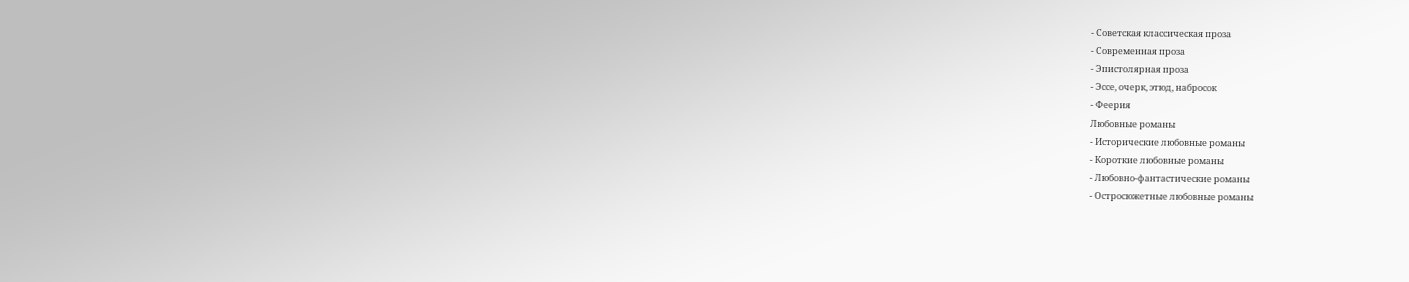- Советская классическая проза
- Современная проза
- Эпистолярная проза
- Эссе, очерк, этюд, набросок
- Феерия
Любовные романы
- Исторические любовные романы
- Короткие любовные романы
- Любовно-фантастические романы
- Остросюжетные любовные романы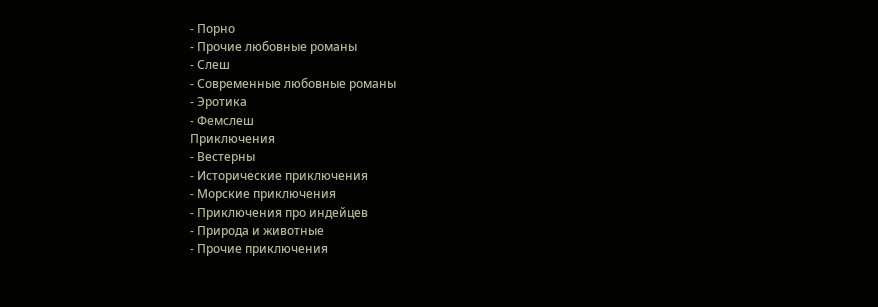- Порно
- Прочие любовные романы
- Слеш
- Современные любовные романы
- Эротика
- Фемслеш
Приключения
- Вестерны
- Исторические приключения
- Морские приключения
- Приключения про индейцев
- Природа и животные
- Прочие приключения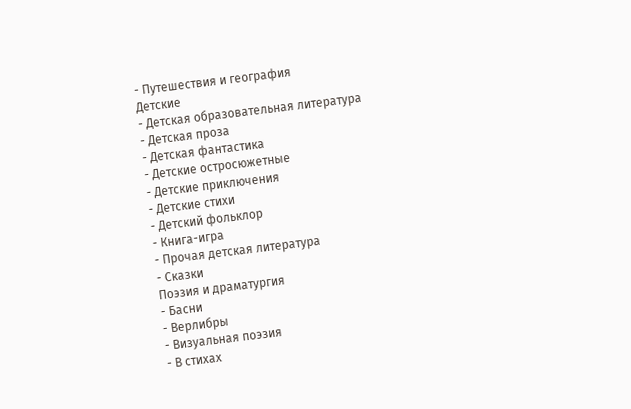- Путешествия и география
Детские
- Детская образовательная литература
- Детская проза
- Детская фантастика
- Детские остросюжетные
- Детские приключения
- Детские стихи
- Детский фольклор
- Книга-игра
- Прочая детская литература
- Сказки
Поэзия и драматургия
- Басни
- Верлибры
- Визуальная поэзия
- В стихах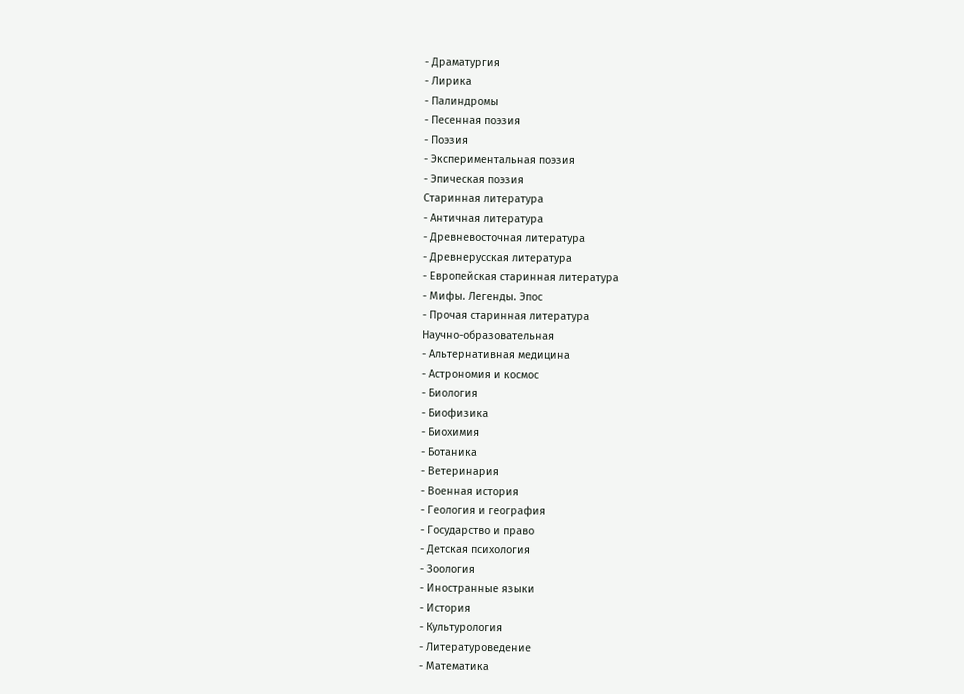- Драматургия
- Лирика
- Палиндромы
- Песенная поэзия
- Поэзия
- Экспериментальная поэзия
- Эпическая поэзия
Старинная литература
- Античная литература
- Древневосточная литература
- Древнерусская литература
- Европейская старинная литература
- Мифы. Легенды. Эпос
- Прочая старинная литература
Научно-образовательная
- Альтернативная медицина
- Астрономия и космос
- Биология
- Биофизика
- Биохимия
- Ботаника
- Ветеринария
- Военная история
- Геология и география
- Государство и право
- Детская психология
- Зоология
- Иностранные языки
- История
- Культурология
- Литературоведение
- Математика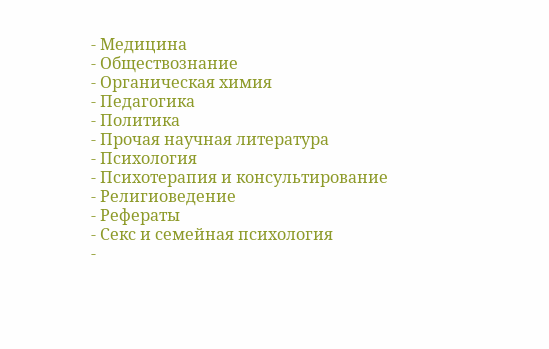- Медицина
- Обществознание
- Органическая химия
- Педагогика
- Политика
- Прочая научная литература
- Психология
- Психотерапия и консультирование
- Религиоведение
- Рефераты
- Секс и семейная психология
-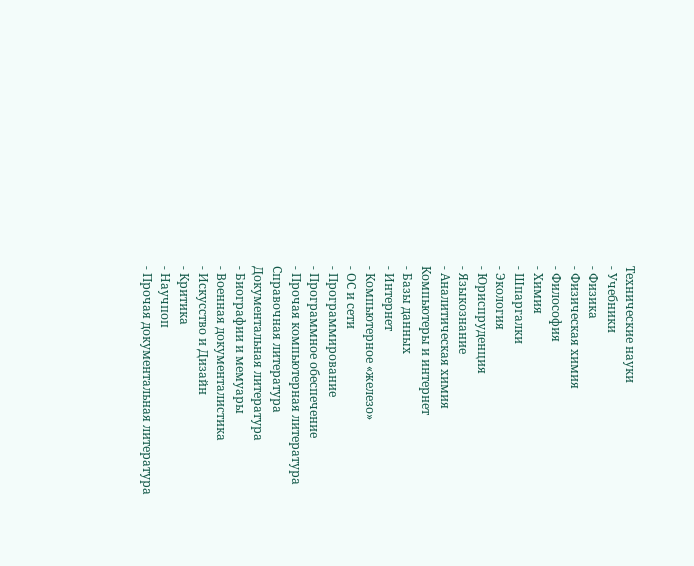Технические науки
- Учебники
- Физика
- Физическая химия
- Философия
- Химия
- Шпаргалки
- Экология
- Юриспруденция
- Языкознание
- Аналитическая химия
Компьютеры и интернет
- Базы данных
- Интернет
- Компьютерное «железо»
- ОС и сети
- Программирование
- Программное обеспечение
- Прочая компьютерная литература
Справочная литература
Документальная литература
- Биографии и мемуары
- Военная документалистика
- Искусство и Дизайн
- Критика
- Научпоп
- Прочая документальная литература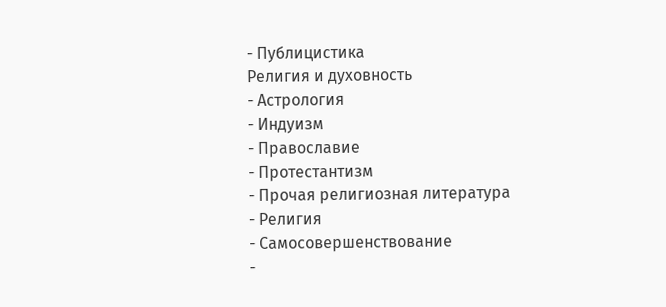- Публицистика
Религия и духовность
- Астрология
- Индуизм
- Православие
- Протестантизм
- Прочая религиозная литература
- Религия
- Самосовершенствование
-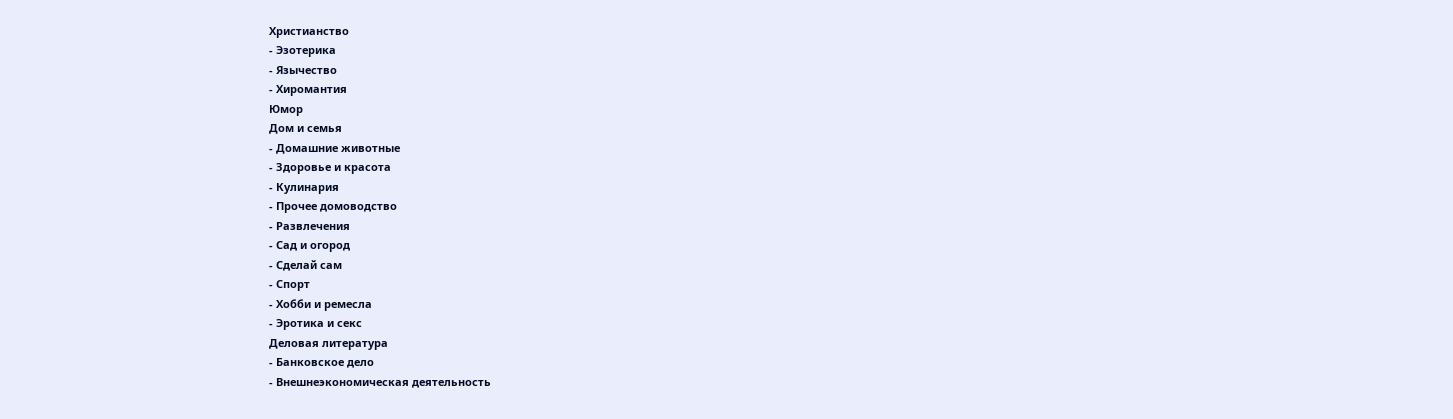Христианство
- Эзотерика
- Язычество
- Хиромантия
Юмор
Дом и семья
- Домашние животные
- Здоровье и красота
- Кулинария
- Прочее домоводство
- Развлечения
- Сад и огород
- Сделай сам
- Спорт
- Хобби и ремесла
- Эротика и секс
Деловая литература
- Банковское дело
- Внешнеэкономическая деятельность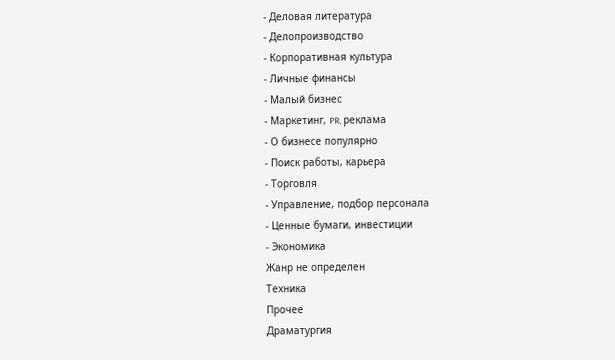- Деловая литература
- Делопроизводство
- Корпоративная культура
- Личные финансы
- Малый бизнес
- Маркетинг, PR, реклама
- О бизнесе популярно
- Поиск работы, карьера
- Торговля
- Управление, подбор персонала
- Ценные бумаги, инвестиции
- Экономика
Жанр не определен
Техника
Прочее
Драматургия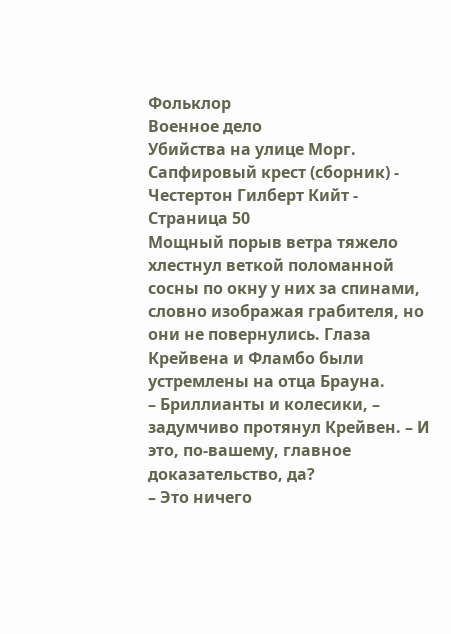Фольклор
Военное дело
Убийства на улице Морг. Сапфировый крест (сборник) - Честертон Гилберт Кийт - Страница 50
Мощный порыв ветра тяжело хлестнул веткой поломанной сосны по окну у них за спинами, словно изображая грабителя, но они не повернулись. Глаза Крейвена и Фламбо были устремлены на отца Брауна.
– Бриллианты и колесики, – задумчиво протянул Крейвен. – И это, по-вашему, главное доказательство, да?
– Это ничего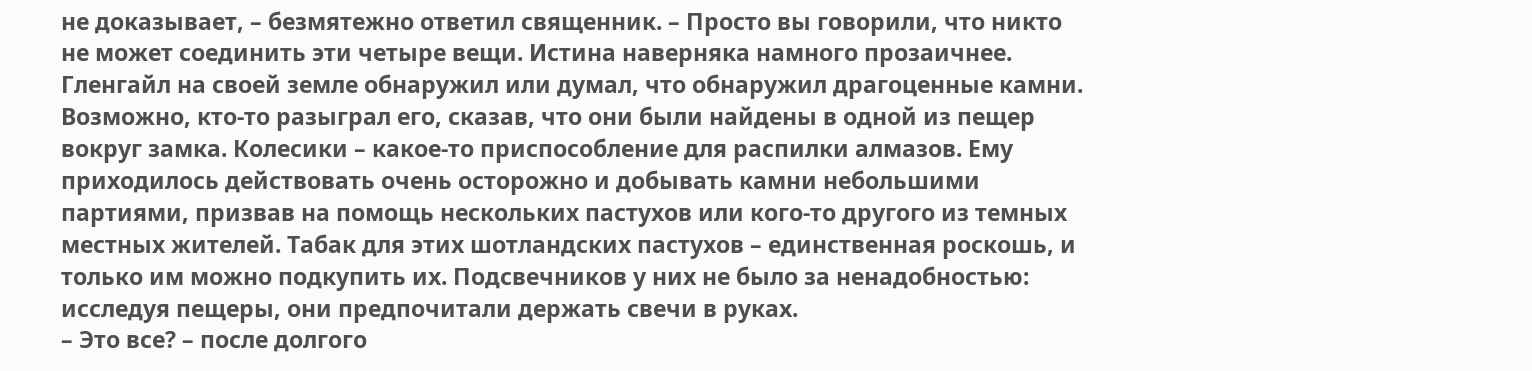не доказывает, – безмятежно ответил священник. – Просто вы говорили, что никто не может соединить эти четыре вещи. Истина наверняка намного прозаичнее. Гленгайл на своей земле обнаружил или думал, что обнаружил драгоценные камни. Возможно, кто-то разыграл его, сказав, что они были найдены в одной из пещер вокруг замка. Колесики – какое-то приспособление для распилки алмазов. Ему приходилось действовать очень осторожно и добывать камни небольшими партиями, призвав на помощь нескольких пастухов или кого-то другого из темных местных жителей. Табак для этих шотландских пастухов – единственная роскошь, и только им можно подкупить их. Подсвечников у них не было за ненадобностью: исследуя пещеры, они предпочитали держать свечи в руках.
– Это все? – после долгого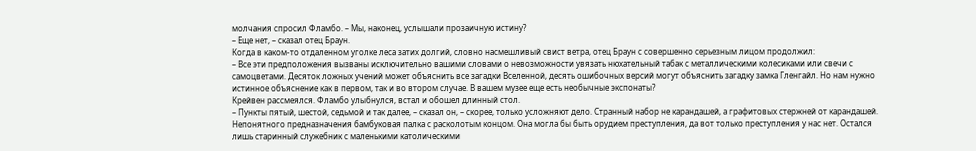молчания спросил Фламбо. – Мы, наконец, услышали прозаичную истину?
– Еще нет, – сказал отец Браун.
Когда в каком-то отдаленном уголке леса затих долгий, словно насмешливый свист ветра, отец Браун с совершенно серьезным лицом продолжил:
– Все эти предположения вызваны исключительно вашими словами о невозможности увязать нюхательный табак с металлическими колесиками или свечи с самоцветами. Десяток ложных учений может объяснить все загадки Вселенной, десять ошибочных версий могут объяснить загадку замка Гленгайл. Но нам нужно истинное объяснение как в первом, так и во втором случае. В вашем музее еще есть необычные экспонаты?
Крейвен рассмеялся. Фламбо улыбнулся, встал и обошел длинный стол.
– Пункты пятый, шестой, седьмой и так далее, – сказал он, – скорее, только усложняют дело. Странный набор не карандашей, а графитовых стержней от карандашей. Непонятного предназначения бамбуковая палка с расколотым концом. Она могла бы быть орудием преступления, да вот только преступления у нас нет. Остался лишь старинный служебник с маленькими католическими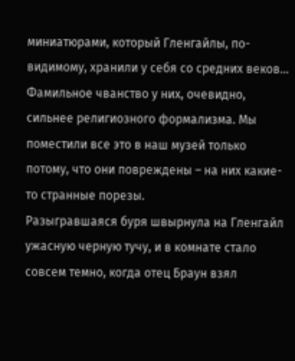миниатюрами, который Гленгайлы, по-видимому, хранили у себя со средних веков… Фамильное чванство у них, очевидно, сильнее религиозного формализма. Мы поместили все это в наш музей только потому, что они повреждены – на них какие-то странные порезы.
Разыгравшаяся буря швырнула на Гленгайл ужасную черную тучу, и в комнате стало совсем темно, когда отец Браун взял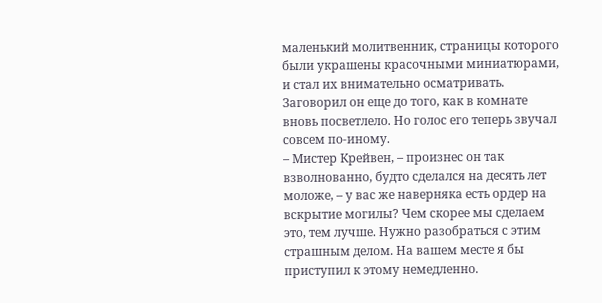маленький молитвенник, страницы которого были украшены красочными миниатюрами, и стал их внимательно осматривать. Заговорил он еще до того, как в комнате вновь посветлело. Но голос его теперь звучал совсем по-иному.
– Мистер Крейвен, – произнес он так взволнованно, будто сделался на десять лет моложе, – у вас же наверняка есть ордер на вскрытие могилы? Чем скорее мы сделаем это, тем лучше. Нужно разобраться с этим страшным делом. На вашем месте я бы приступил к этому немедленно.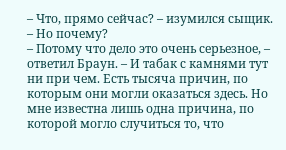– Что, прямо сейчас? – изумился сыщик. – Но почему?
– Потому что дело это очень серьезное, – ответил Браун. – И табак с камнями тут ни при чем. Есть тысяча причин, по которым они могли оказаться здесь. Но мне известна лишь одна причина, по которой могло случиться то, что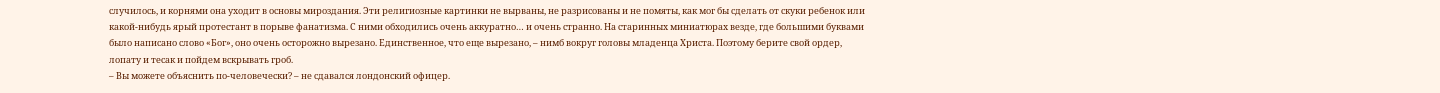случилось, и корнями она уходит в основы мироздания. Эти религиозные картинки не вырваны, не разрисованы и не помяты, как мог бы сделать от скуки ребенок или какой-нибудь ярый протестант в порыве фанатизма. С ними обходились очень аккуратно… и очень странно. На старинных миниатюрах везде, где большими буквами было написано слово «Бог», оно очень осторожно вырезано. Единственное, что еще вырезано, – нимб вокруг головы младенца Христа. Поэтому берите свой ордер, лопату и тесак и пойдем вскрывать гроб.
– Вы можете объяснить по-человечески? – не сдавался лондонский офицер.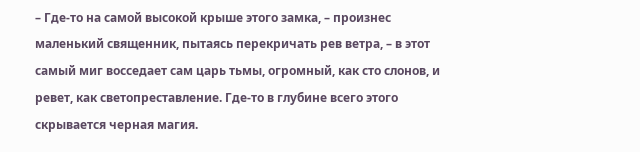– Где-то на самой высокой крыше этого замка, – произнес маленький священник, пытаясь перекричать рев ветра, – в этот самый миг восседает сам царь тьмы, огромный, как сто слонов, и ревет, как светопреставление. Где-то в глубине всего этого скрывается черная магия.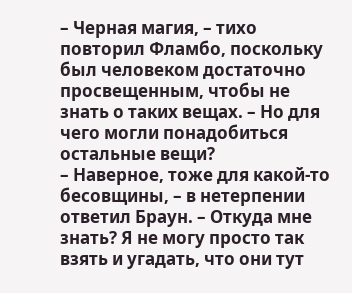– Черная магия, – тихо повторил Фламбо, поскольку был человеком достаточно просвещенным, чтобы не знать о таких вещах. – Но для чего могли понадобиться остальные вещи?
– Наверное, тоже для какой-то бесовщины, – в нетерпении ответил Браун. – Откуда мне знать? Я не могу просто так взять и угадать, что они тут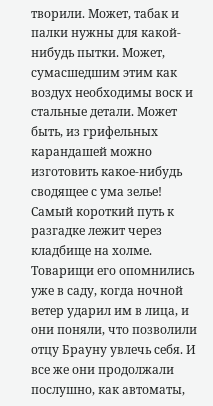творили. Может, табак и палки нужны для какой-нибудь пытки. Может, сумасшедшим этим как воздух необходимы воск и стальные детали. Может быть, из грифельных карандашей можно изготовить какое-нибудь сводящее с ума зелье! Самый короткий путь к разгадке лежит через кладбище на холме.
Товарищи его опомнились уже в саду, когда ночной ветер ударил им в лица, и они поняли, что позволили отцу Брауну увлечь себя. И все же они продолжали послушно, как автоматы,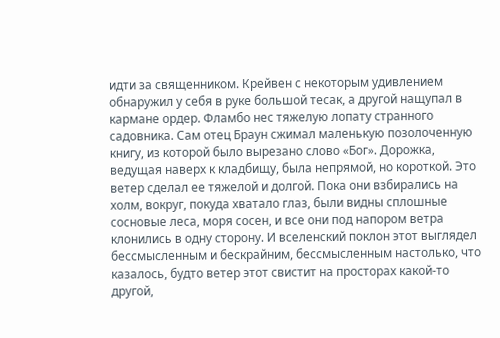идти за священником. Крейвен с некоторым удивлением обнаружил у себя в руке большой тесак, а другой нащупал в кармане ордер. Фламбо нес тяжелую лопату странного садовника. Сам отец Браун сжимал маленькую позолоченную книгу, из которой было вырезано слово «Бог». Дорожка, ведущая наверх к кладбищу, была непрямой, но короткой. Это ветер сделал ее тяжелой и долгой. Пока они взбирались на холм, вокруг, покуда хватало глаз, были видны сплошные сосновые леса, моря сосен, и все они под напором ветра клонились в одну сторону. И вселенский поклон этот выглядел бессмысленным и бескрайним, бессмысленным настолько, что казалось, будто ветер этот свистит на просторах какой-то другой,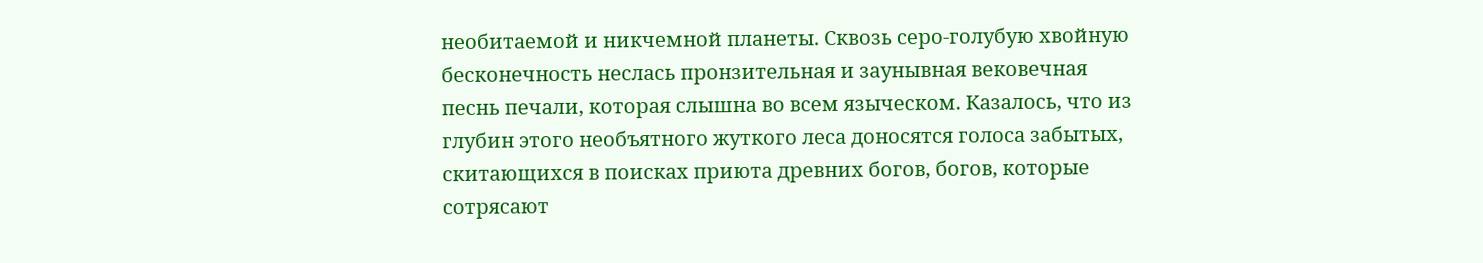необитаемой и никчемной планеты. Сквозь серо-голубую хвойную бесконечность неслась пронзительная и заунывная вековечная песнь печали, которая слышна во всем языческом. Казалось, что из глубин этого необъятного жуткого леса доносятся голоса забытых, скитающихся в поисках приюта древних богов, богов, которые сотрясают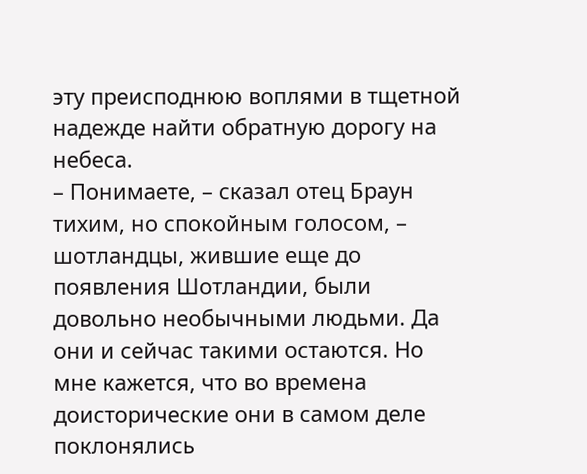эту преисподнюю воплями в тщетной надежде найти обратную дорогу на небеса.
– Понимаете, – сказал отец Браун тихим, но спокойным голосом, – шотландцы, жившие еще до появления Шотландии, были довольно необычными людьми. Да они и сейчас такими остаются. Но мне кажется, что во времена доисторические они в самом деле поклонялись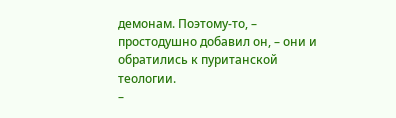демонам. Поэтому-то, – простодушно добавил он, – они и обратились к пуританской теологии.
–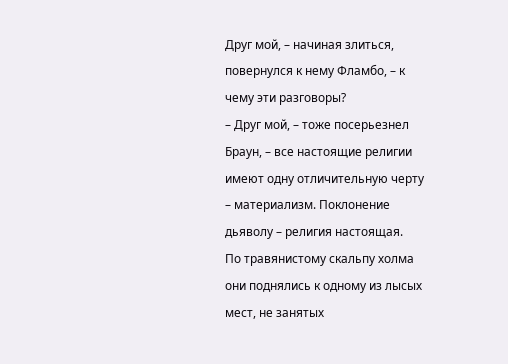Друг мой, – начиная злиться, повернулся к нему Фламбо, – к чему эти разговоры?
– Друг мой, – тоже посерьезнел Браун, – все настоящие религии имеют одну отличительную черту – материализм. Поклонение дьяволу – религия настоящая.
По травянистому скальпу холма они поднялись к одному из лысых мест, не занятых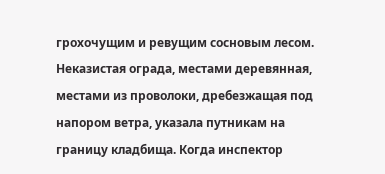грохочущим и ревущим сосновым лесом. Неказистая ограда, местами деревянная, местами из проволоки, дребезжащая под напором ветра, указала путникам на границу кладбища. Когда инспектор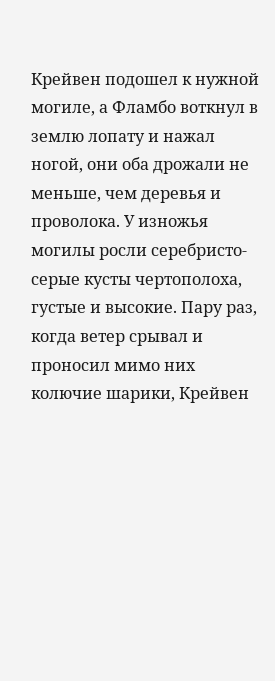Крейвен подошел к нужной могиле, а Фламбо воткнул в землю лопату и нажал ногой, они оба дрожали не меньше, чем деревья и проволока. У изножья могилы росли серебристо-серые кусты чертополоха, густые и высокие. Пару раз, когда ветер срывал и проносил мимо них колючие шарики, Крейвен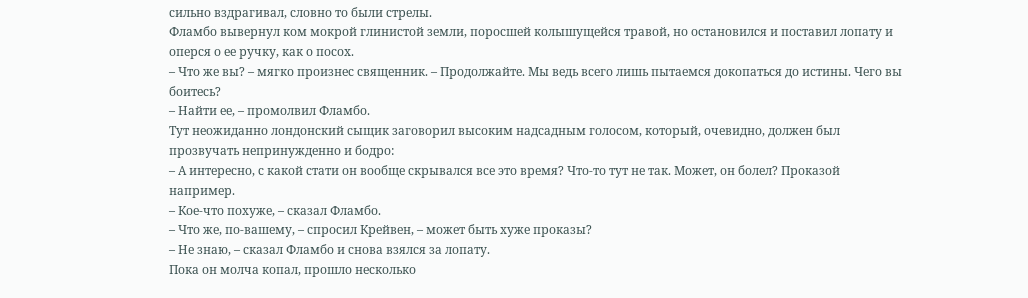сильно вздрагивал, словно то были стрелы.
Фламбо вывернул ком мокрой глинистой земли, поросшей колышущейся травой, но остановился и поставил лопату и оперся о ее ручку, как о посох.
– Что же вы? – мягко произнес священник. – Продолжайте. Мы ведь всего лишь пытаемся докопаться до истины. Чего вы боитесь?
– Найти ее, – промолвил Фламбо.
Тут неожиданно лондонский сыщик заговорил высоким надсадным голосом, который, очевидно, должен был прозвучать непринужденно и бодро:
– А интересно, с какой стати он вообще скрывался все это время? Что-то тут не так. Может, он болел? Проказой например.
– Кое-что похуже, – сказал Фламбо.
– Что же, по-вашему, – спросил Крейвен, – может быть хуже проказы?
– Не знаю, – сказал Фламбо и снова взялся за лопату.
Пока он молча копал, прошло несколько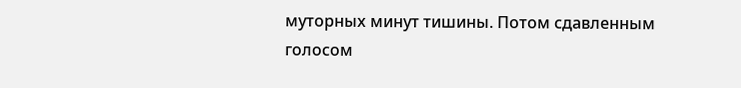муторных минут тишины. Потом сдавленным голосом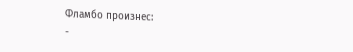Фламбо произнес:
-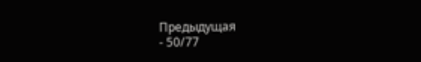Предыдущая
- 50/77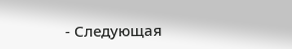- Следующая